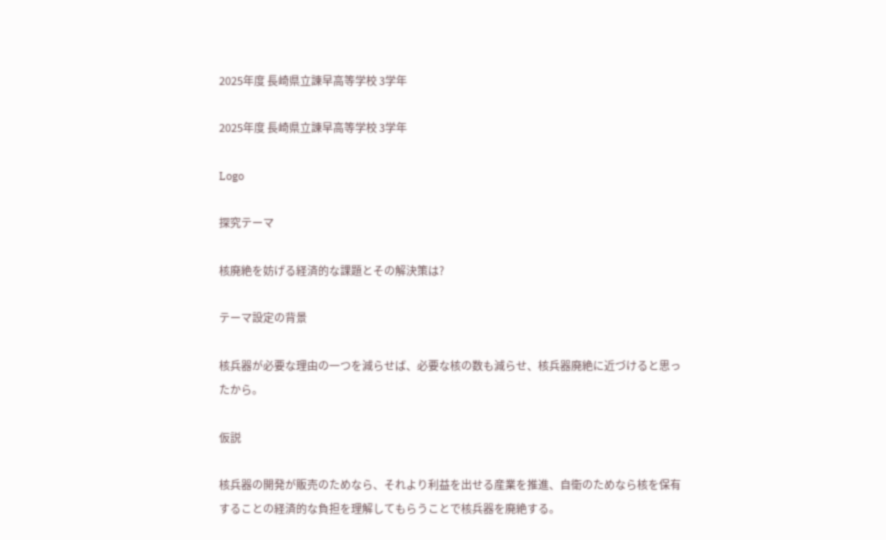2025年度 長崎県立諫早高等学校 3学年

2025年度 長崎県立諫早高等学校 3学年

Logo

探究テーマ

核廃絶を妨げる経済的な課題とその解決策は?

テーマ設定の背景

核兵器が必要な理由の一つを減らせば、必要な核の数も減らせ、核兵器廃絶に近づけると思ったから。

仮説

核兵器の開発が販売のためなら、それより利益を出せる産業を推進、自衛のためなら核を保有することの経済的な負担を理解してもらうことで核兵器を廃絶する。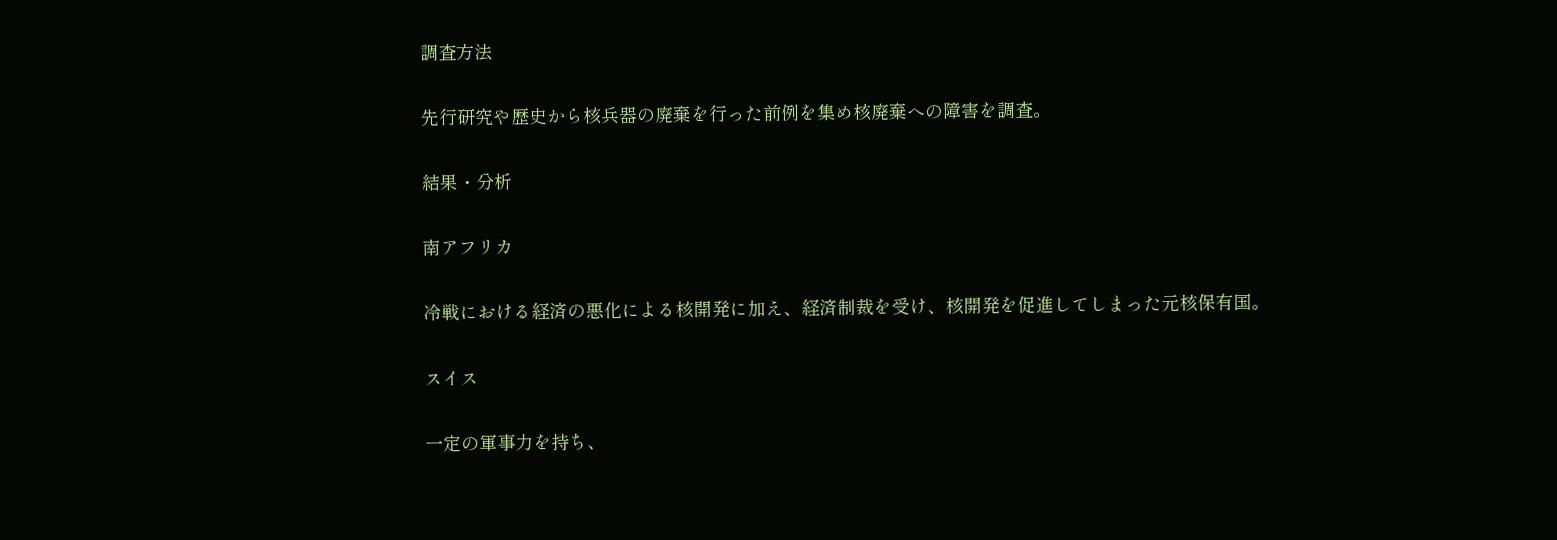調査方法

先行研究や歴史から核兵器の廃棄を行った前例を集め核廃棄への障害を調査。

結果・分析

南アフリカ

冷戦における経済の悪化による核開発に加え、経済制裁を受け、核開発を促進してしまった元核保有国。

スイス

一定の軍事力を持ち、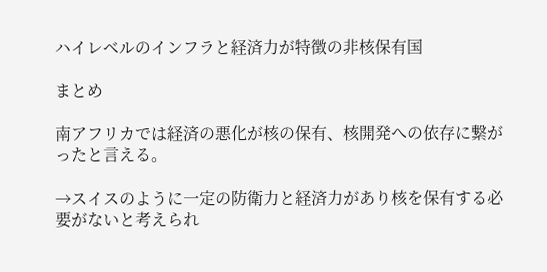ハイレベルのインフラと経済力が特徴の非核保有国

まとめ

南アフリカでは経済の悪化が核の保有、核開発への依存に繋がったと言える。

→スイスのように一定の防衛力と経済力があり核を保有する必要がないと考えられ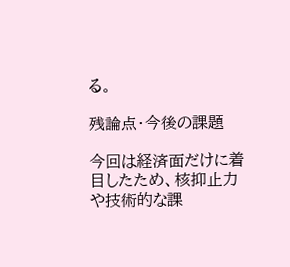る。

残論点・今後の課題

今回は経済面だけに着目したため、核抑止力や技術的な課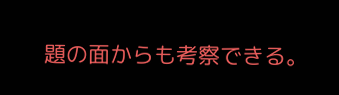題の面からも考察できる。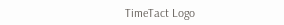TimeTact Logo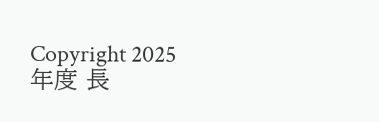Copyright 2025年度 長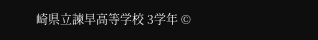崎県立諫早高等学校 3学年 ©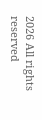2026 All rights reserved